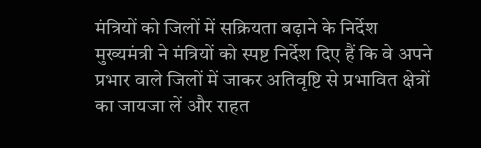मंत्रियों को जिलों में सक्रियता बढ़ाने के निर्देश
मुख्यमंत्री ने मंत्रियों को स्पष्ट निर्देश दिए हैं कि वे अपने प्रभार वाले जिलों में जाकर अतिवृष्टि से प्रभावित क्षेत्रों का जायजा लें और राहत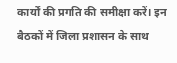कार्यों की प्रगति की समीक्षा करें। इन बैठकों में जिला प्रशासन के साथ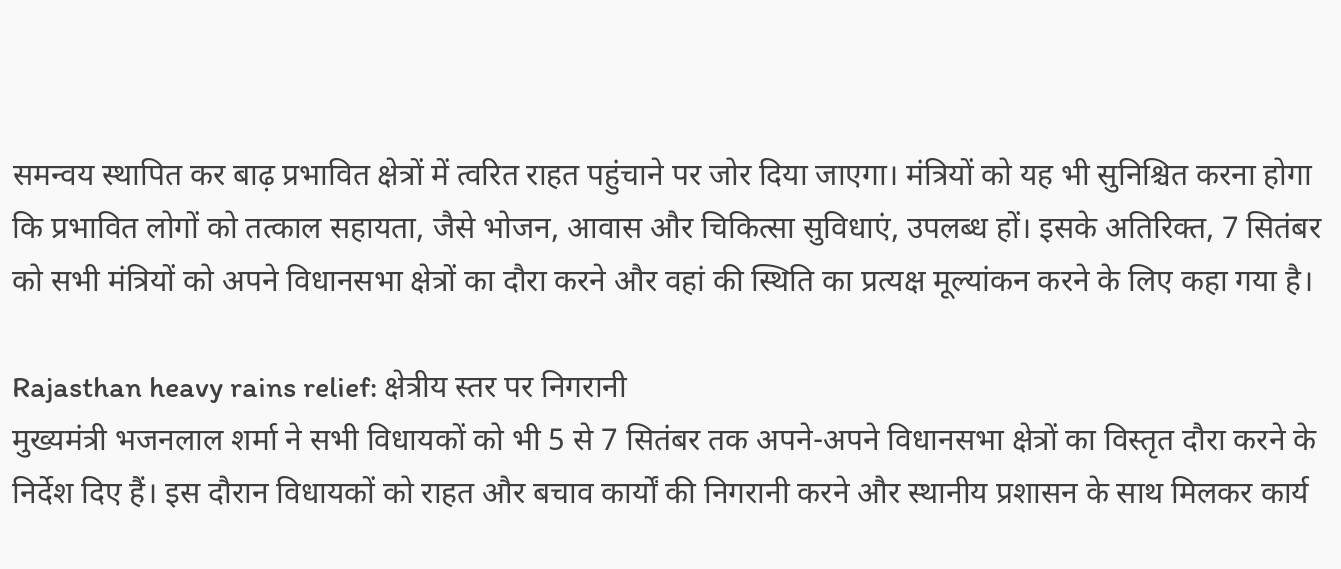समन्वय स्थापित कर बाढ़ प्रभावित क्षेत्रों में त्वरित राहत पहुंचाने पर जोर दिया जाएगा। मंत्रियों को यह भी सुनिश्चित करना होगा कि प्रभावित लोगों को तत्काल सहायता, जैसे भोजन, आवास और चिकित्सा सुविधाएं, उपलब्ध हों। इसके अतिरिक्त, 7 सितंबर को सभी मंत्रियों को अपने विधानसभा क्षेत्रों का दौरा करने और वहां की स्थिति का प्रत्यक्ष मूल्यांकन करने के लिए कहा गया है।

Rajasthan heavy rains relief: क्षेत्रीय स्तर पर निगरानी
मुख्यमंत्री भजनलाल शर्मा ने सभी विधायकों को भी 5 से 7 सितंबर तक अपने-अपने विधानसभा क्षेत्रों का विस्तृत दौरा करने के निर्देश दिए हैं। इस दौरान विधायकों को राहत और बचाव कार्यों की निगरानी करने और स्थानीय प्रशासन के साथ मिलकर कार्य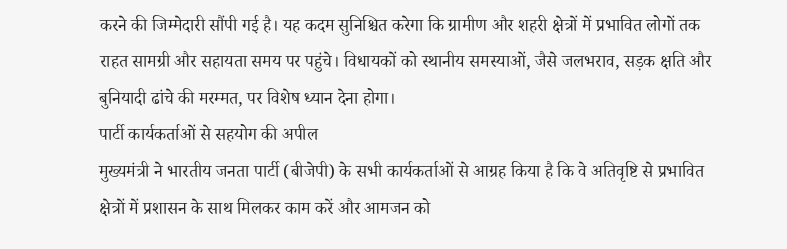करने की जिम्मेदारी सौंपी गई है। यह कदम सुनिश्चित करेगा कि ग्रामीण और शहरी क्षेत्रों में प्रभावित लोगों तक राहत सामग्री और सहायता समय पर पहुंचे। विधायकों को स्थानीय समस्याओं, जैसे जलभराव, सड़क क्षति और बुनियादी ढांचे की मरम्मत, पर विशेष ध्यान देना होगा।
पार्टी कार्यकर्ताओं से सहयोग की अपील
मुख्यमंत्री ने भारतीय जनता पार्टी (बीजेपी) के सभी कार्यकर्ताओं से आग्रह किया है कि वे अतिवृष्टि से प्रभावित क्षेत्रों में प्रशासन के साथ मिलकर काम करें और आमजन को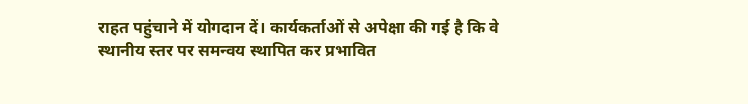राहत पहुंचाने में योगदान दें। कार्यकर्ताओं से अपेक्षा की गई है कि वे स्थानीय स्तर पर समन्वय स्थापित कर प्रभावित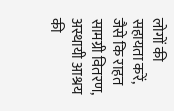लोगों की सहायता करें, जैसे कि राहत सामग्री वितरण, अस्थायी आश्रय की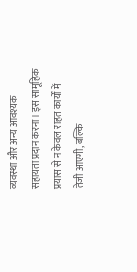व्यवस्था और अन्य आवश्यक सहायता प्रदान करना। इस सामूहिक प्रयास से न केवल राहत कार्यों में तेजी आएगी, बल्कि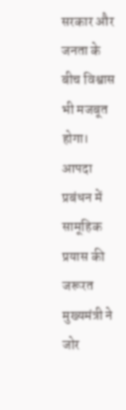सरकार और जनता के बीच विश्वास भी मजबूत होगा।
आपदा प्रबंधन में सामूहिक प्रयास की जरूरत
मुख्यमंत्री ने जोर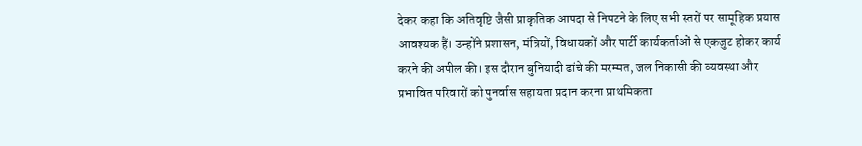देकर कहा कि अतिवृष्टि जैसी प्राकृतिक आपदा से निपटने के लिए सभी स्तरों पर सामूहिक प्रयास आवश्यक हैं। उन्होंने प्रशासन, मंत्रियों, विधायकों और पार्टी कार्यकर्ताओं से एकजुट होकर कार्य करने की अपील की। इस दौरान बुनियादी ढांचे की मरम्मत, जल निकासी की व्यवस्था और प्रभावित परिवारों को पुनर्वास सहायता प्रदान करना प्राथमिकता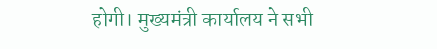होगी। मुख्यमंत्री कार्यालय ने सभी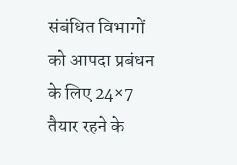संबंधित विभागों को आपदा प्रबंधन के लिए 24×7 तैयार रहने के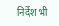निर्देश भी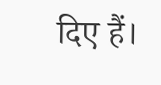दिए हैं।